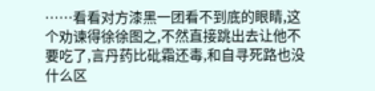……看看对方漆黑一团看不到底的眼睛,这个劝谏得徐徐图之,不然直接跳出去让他不要吃了,言丹药比砒霜还毒,和自寻死路也没什么区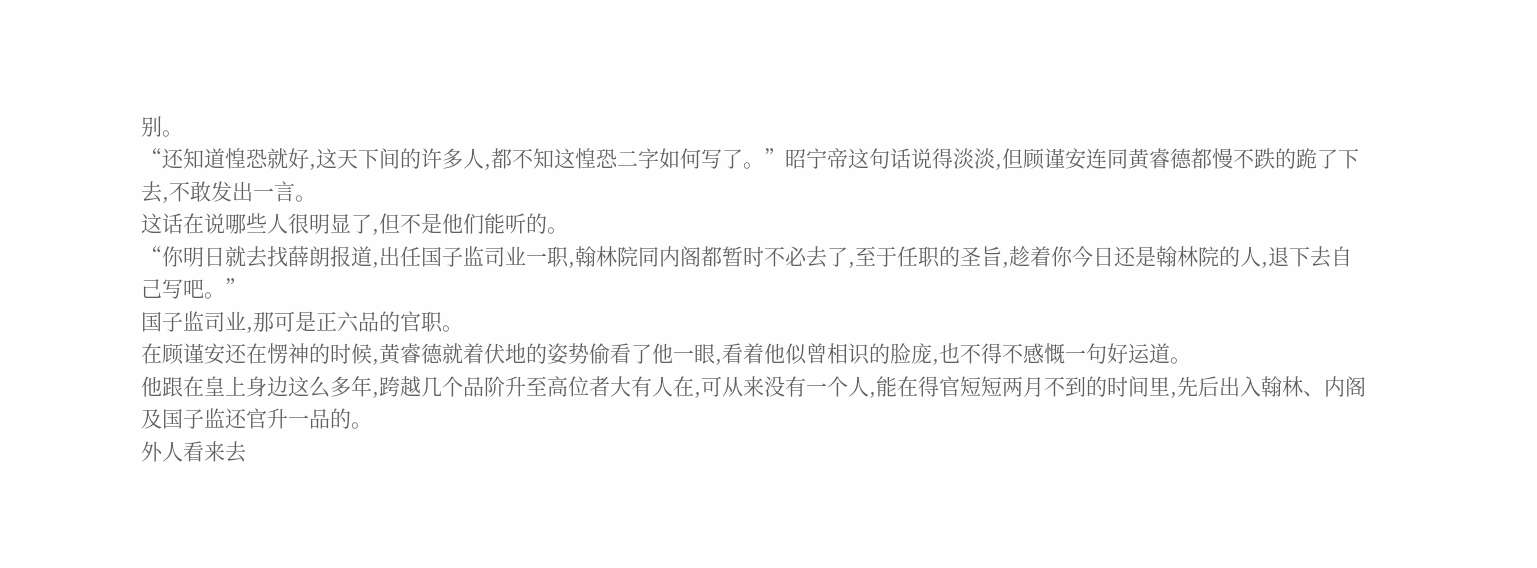别。
“还知道惶恐就好,这天下间的许多人,都不知这惶恐二字如何写了。”昭宁帝这句话说得淡淡,但顾谨安连同黄睿德都慢不跌的跪了下去,不敢发出一言。
这话在说哪些人很明显了,但不是他们能听的。
“你明日就去找薛朗报道,出任国子监司业一职,翰林院同内阁都暂时不必去了,至于任职的圣旨,趁着你今日还是翰林院的人,退下去自己写吧。”
国子监司业,那可是正六品的官职。
在顾谨安还在愣神的时候,黄睿德就着伏地的姿势偷看了他一眼,看着他似曾相识的脸庞,也不得不感慨一句好运道。
他跟在皇上身边这么多年,跨越几个品阶升至高位者大有人在,可从来没有一个人,能在得官短短两月不到的时间里,先后出入翰林、内阁及国子监还官升一品的。
外人看来去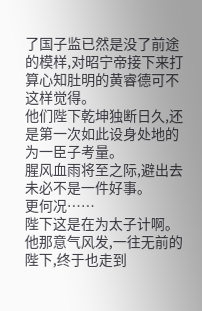了国子监已然是没了前途的模样,对昭宁帝接下来打算心知肚明的黄睿德可不这样觉得。
他们陛下乾坤独断日久,还是第一次如此设身处地的为一臣子考量。
腥风血雨将至之际,避出去未必不是一件好事。
更何况……
陛下这是在为太子计啊。
他那意气风发,一往无前的陛下,终于也走到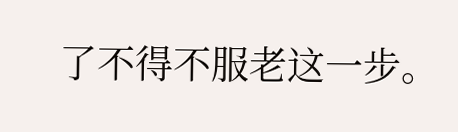了不得不服老这一步。